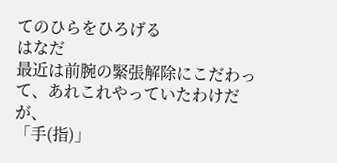てのひらをひろげる
はなだ
最近は前腕の緊張解除にこだわって、あれこれやっていたわけだが、
「手(指)」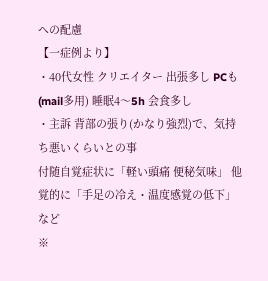への配慮
【一症例より】
・40代女性 クリエイター 出張多し PCも(mail多用) 睡眠4〜5h 会食多し
・主訴 背部の張り(かなり強烈)で、気持ち悪いくらいとの事
付随自覚症状に「軽い頭痛 便秘気味」 他覚的に「手足の冷え・温度感覚の低下」など
※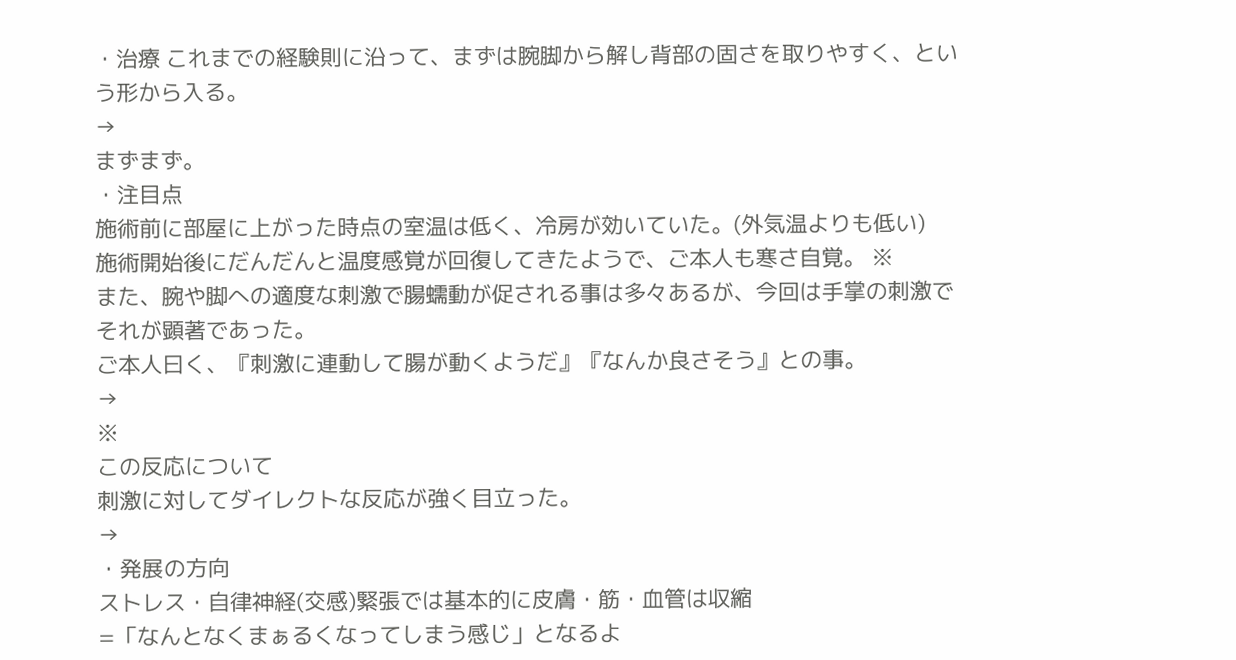・治療 これまでの経験則に沿って、まずは腕脚から解し背部の固さを取りやすく、という形から入る。
→
まずまず。
・注目点
施術前に部屋に上がった時点の室温は低く、冷房が効いていた。(外気温よりも低い)
施術開始後にだんだんと温度感覚が回復してきたようで、ご本人も寒さ自覚。 ※
また、腕や脚への適度な刺激で腸蠕動が促される事は多々あるが、今回は手掌の刺激でそれが顕著であった。
ご本人曰く、『刺激に連動して腸が動くようだ』『なんか良さそう』との事。
→
※
この反応について
刺激に対してダイレクトな反応が強く目立った。
→
・発展の方向
ストレス・自律神経(交感)緊張では基本的に皮膚・筋・血管は収縮
=「なんとなくまぁるくなってしまう感じ」となるよ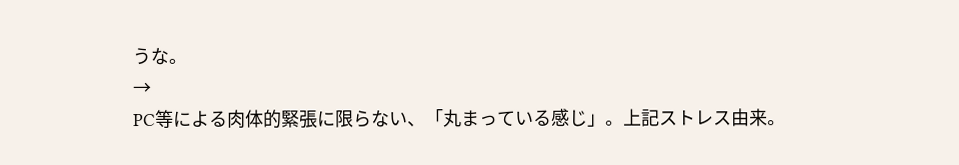うな。
→
PC等による肉体的緊張に限らない、「丸まっている感じ」。上記ストレス由来。